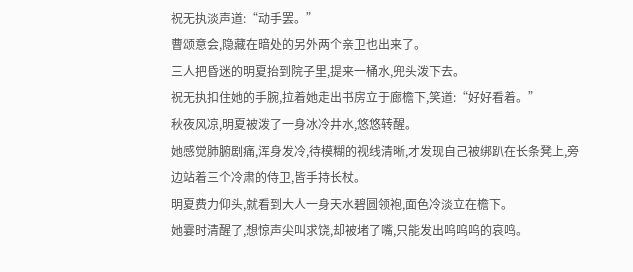祝无执淡声道:“动手罢。”
曹颂意会,隐藏在暗处的另外两个亲卫也出来了。
三人把昏迷的明夏抬到院子里,提来一桶水,兜头泼下去。
祝无执扣住她的手腕,拉着她走出书房立于廊檐下,笑道:“好好看着。”
秋夜风凉,明夏被泼了一身冰冷井水,悠悠转醒。
她感觉肺腑剧痛,浑身发冷,待模糊的视线清晰,才发现自己被绑趴在长条凳上,旁边站着三个冷肃的侍卫,皆手持长杖。
明夏费力仰头,就看到大人一身天水碧圆领袍,面色冷淡立在檐下。
她霎时清醒了,想惊声尖叫求饶,却被堵了嘴,只能发出呜呜呜的哀鸣。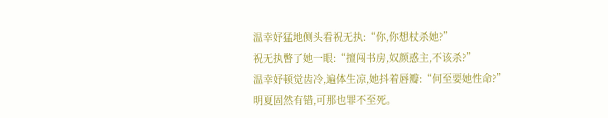温幸妤猛地侧头看祝无执:“你,你想杖杀她?”
祝无执瞥了她一眼:“擅闯书房,奴颜惑主,不该杀?”
温幸妤顿觉齿冷,遍体生凉,她抖着唇瓣:“何至要她性命?”
明夏固然有错,可那也罪不至死。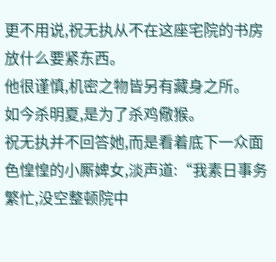更不用说,祝无执从不在这座宅院的书房放什么要紧东西。
他很谨慎,机密之物皆另有藏身之所。
如今杀明夏,是为了杀鸡儆猴。
祝无执并不回答她,而是看着底下一众面色惶惶的小厮婢女,淡声道:“我素日事务繁忙,没空整顿院中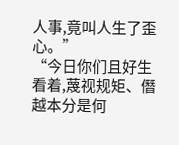人事,竟叫人生了歪心。”
“今日你们且好生看着,蔑视规矩、僭越本分是何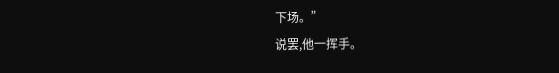下场。”
说罢,他一挥手。